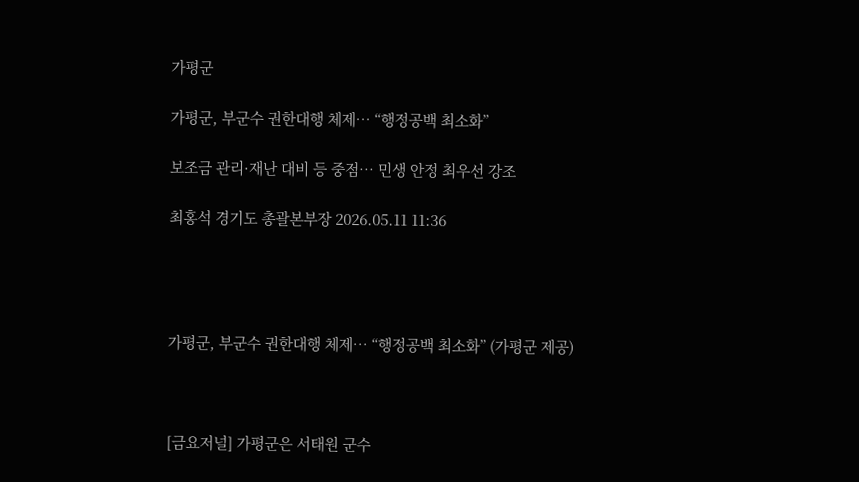가평군

가평군, 부군수 권한대행 체제… “행정공백 최소화”

보조금 관리·재난 대비 등 중점… 민생 안정 최우선 강조

최홍석 경기도 총괄본부장 2026.05.11 11:36




가평군, 부군수 권한대행 체제… “행정공백 최소화” (가평군 제공)



[금요저널] 가평군은 서태원 군수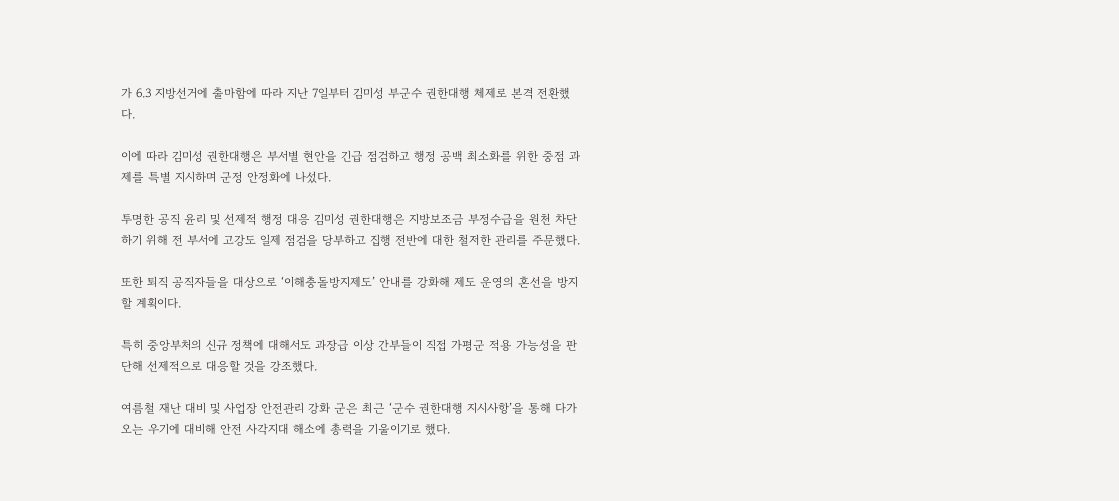가 6.3 지방선거에 출마함에 따라 지난 7일부터 김미성 부군수 권한대행 체제로 본격 전환했다.

이에 따라 김미성 권한대행은 부서별 현안을 긴급 점검하고 행정 공백 최소화를 위한 중점 과제를 특별 지시하며 군정 안정화에 나섰다.

투명한 공직 윤리 및 선제적 행정 대응 김미성 권한대행은 지방보조금 부정수급을 원천 차단하기 위해 전 부서에 고강도 일제 점검을 당부하고 집행 전반에 대한 철저한 관리를 주문했다.

또한 퇴직 공직자들을 대상으로 ‘이해충돌방지제도’ 안내를 강화해 제도 운영의 혼선을 방지할 계획이다.

특히 중앙부처의 신규 정책에 대해서도 과장급 이상 간부들이 직접 가평군 적용 가능성을 판단해 선제적으로 대응할 것을 강조했다.

여름철 재난 대비 및 사업장 안전관리 강화 군은 최근 ‘군수 권한대행 지시사항’을 통해 다가오는 우기에 대비해 안전 사각지대 해소에 총력을 기울이기로 했다.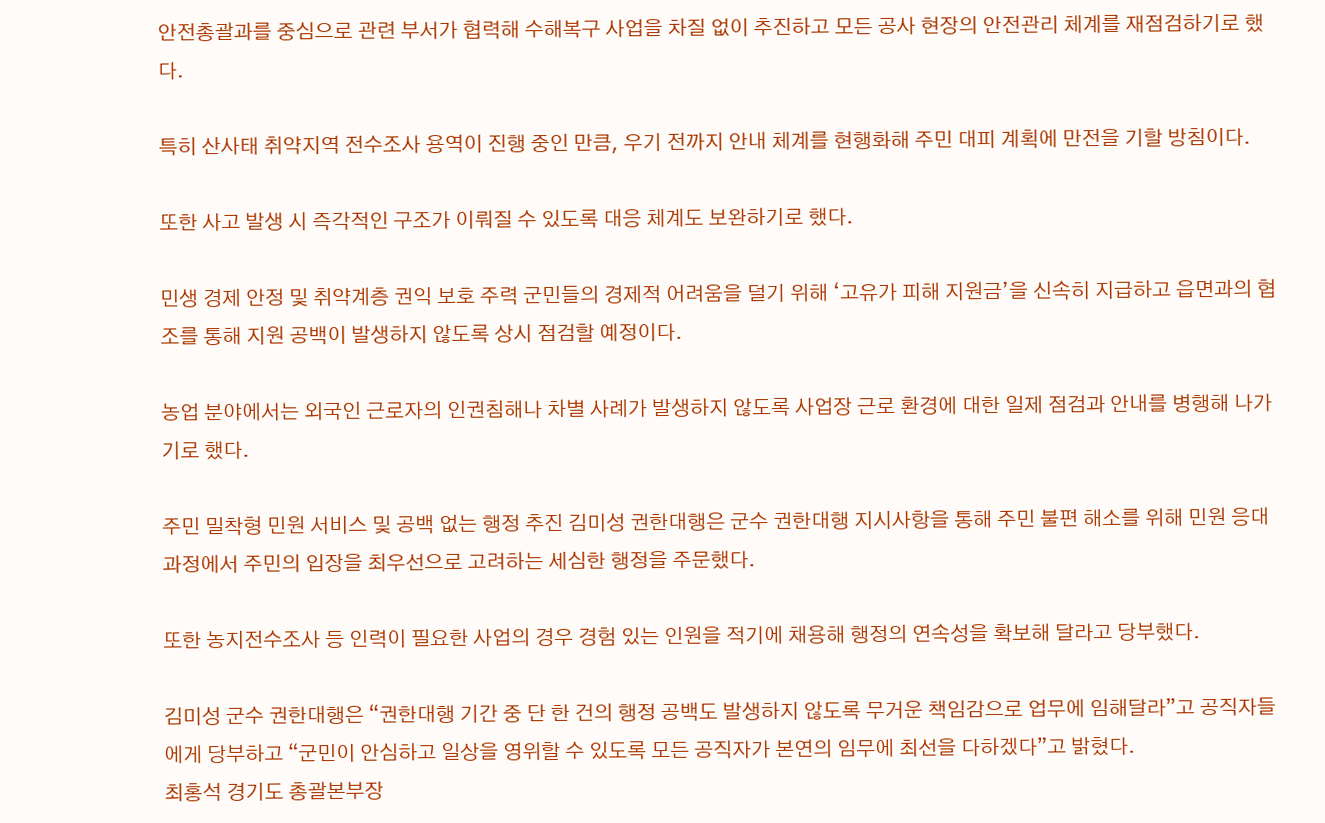안전총괄과를 중심으로 관련 부서가 협력해 수해복구 사업을 차질 없이 추진하고 모든 공사 현장의 안전관리 체계를 재점검하기로 했다.

특히 산사태 취약지역 전수조사 용역이 진행 중인 만큼, 우기 전까지 안내 체계를 현행화해 주민 대피 계획에 만전을 기할 방침이다.

또한 사고 발생 시 즉각적인 구조가 이뤄질 수 있도록 대응 체계도 보완하기로 했다.

민생 경제 안정 및 취약계층 권익 보호 주력 군민들의 경제적 어려움을 덜기 위해 ‘고유가 피해 지원금’을 신속히 지급하고 읍면과의 협조를 통해 지원 공백이 발생하지 않도록 상시 점검할 예정이다.

농업 분야에서는 외국인 근로자의 인권침해나 차별 사례가 발생하지 않도록 사업장 근로 환경에 대한 일제 점검과 안내를 병행해 나가기로 했다.

주민 밀착형 민원 서비스 및 공백 없는 행정 추진 김미성 권한대행은 군수 권한대행 지시사항을 통해 주민 불편 해소를 위해 민원 응대 과정에서 주민의 입장을 최우선으로 고려하는 세심한 행정을 주문했다.

또한 농지전수조사 등 인력이 필요한 사업의 경우 경험 있는 인원을 적기에 채용해 행정의 연속성을 확보해 달라고 당부했다.

김미성 군수 권한대행은 “권한대행 기간 중 단 한 건의 행정 공백도 발생하지 않도록 무거운 책임감으로 업무에 임해달라”고 공직자들에게 당부하고 “군민이 안심하고 일상을 영위할 수 있도록 모든 공직자가 본연의 임무에 최선을 다하겠다”고 밝혔다.
최홍석 경기도 총괄본부장